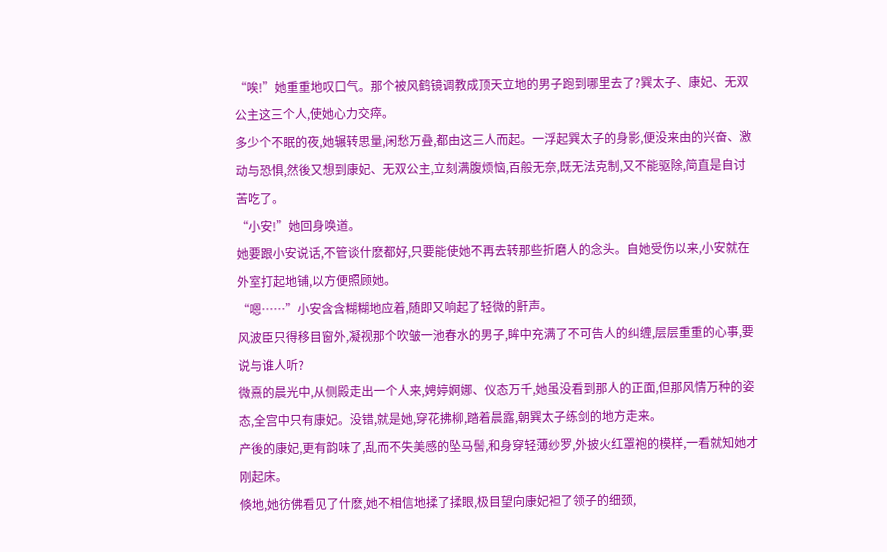“唉!”她重重地叹口气。那个被风鹤镜调教成顶天立地的男子跑到哪里去了?巽太子、康妃、无双公主这三个人,使她心力交瘁。
多少个不眠的夜,她辗转思量,闲愁万叠,都由这三人而起。一浮起巽太子的身影,便没来由的兴奋、激动与恐惧,然後又想到康妃、无双公主,立刻满腹烦恼,百般无奈,既无法克制,又不能驱除,简直是自讨苦吃了。
“小安!”她回身唤道。
她要跟小安说话,不管谈什麽都好,只要能使她不再去转那些折磨人的念头。自她受伤以来,小安就在外室打起地铺,以方便照顾她。
“嗯……”小安含含糊糊地应着,随即又响起了轻微的鼾声。
风波臣只得移目窗外,凝视那个吹皱一池春水的男子,眸中充满了不可告人的纠缠,层层重重的心事,要说与谁人听?
微熹的晨光中,从侧殿走出一个人来,娉婷婀娜、仪态万千,她虽没看到那人的正面,但那风情万种的姿态,全宫中只有康妃。没错,就是她,穿花拂柳,踏着晨露,朝巽太子练剑的地方走来。
产後的康妃,更有韵味了,乱而不失美感的坠马髻,和身穿轻薄纱罗,外披火红罩袍的模样,一看就知她才刚起床。
倏地,她彷佛看见了什麽,她不相信地揉了揉眼,极目望向康妃袒了领子的细颈,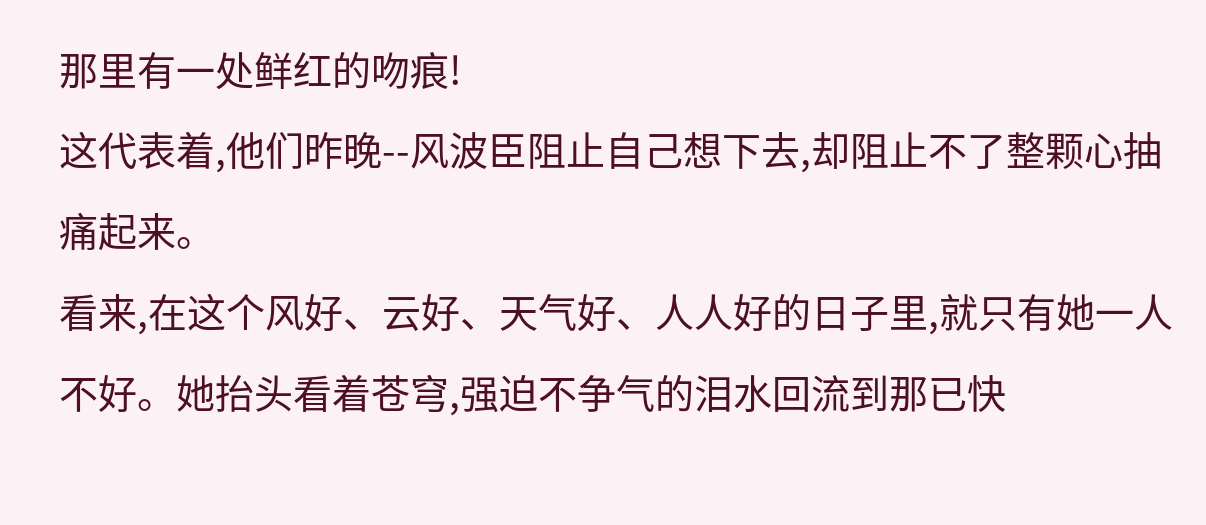那里有一处鲜红的吻痕!
这代表着,他们昨晚--风波臣阻止自己想下去,却阻止不了整颗心抽痛起来。
看来,在这个风好、云好、天气好、人人好的日子里,就只有她一人不好。她抬头看着苍穹,强迫不争气的泪水回流到那已快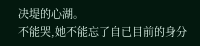决堤的心湖。
不能哭,她不能忘了自已目前的身分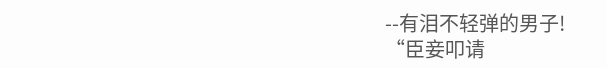--有泪不轻弹的男子!
“臣妾叩请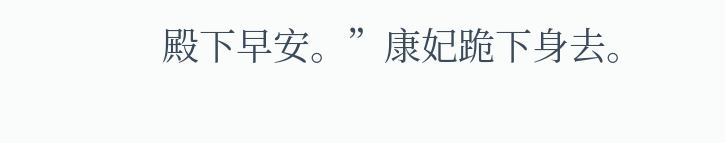殿下早安。”康妃跪下身去。